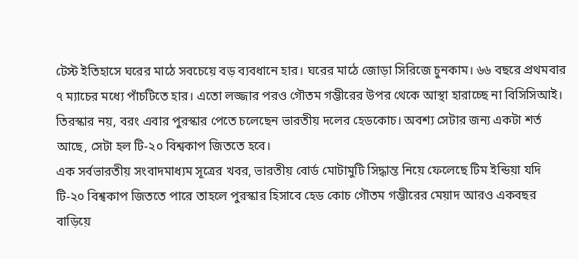টেস্ট ইতিহাসে ঘরের মাঠে সবচেয়ে বড় ব্যবধানে হার। ঘরের মাঠে জোড়া সিরিজে চুনকাম। ৬৬ বছরে প্রথমবার ৭ ম্যাচের মধ্যে পাঁচটিতে হার। এতো লজ্জার পরও গৌতম গম্ভীরের উপর থেকে আস্থা হারাচ্ছে না বিসিসিআই। তিরস্কার নয়, বরং এবার পুরস্কার পেতে চলেছেন ভারতীয় দলের হেডকোচ। অবশ্য সেটার জন্য একটা শর্ত আছে, সেটা হল টি-২০ বিশ্বকাপ জিততে হবে।
এক সর্বভারতীয় সংবাদমাধ্যম সূত্রের খবর, ভারতীয় বোর্ড মোটামুটি সিদ্ধান্ত নিয়ে ফেলেছে টিম ইন্ডিয়া যদি টি-২০ বিশ্বকাপ জিততে পারে তাহলে পুরস্কার হিসাবে হেড কোচ গৌতম গম্ভীরের মেয়াদ আরও একবছর বাড়িয়ে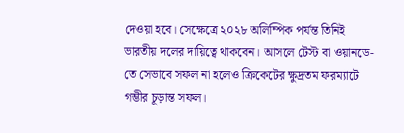দেওয়া হবে। সেক্ষেত্রে ২০২৮ অলিম্পিক পর্যন্ত তিনিই ভারতীয় দলের দায়িত্বে থাকবেন। আসলে টেস্ট বা ওয়ানডে-তে সেভাবে সফল না হলেও ক্রিকেটের ক্ষুদ্রতম ফরম্যাটে গম্ভীর চূড়ান্ত সফল।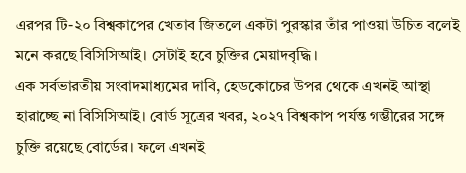এরপর টি-২০ বিশ্বকাপের খেতাব জিতলে একটা পুরস্কার তাঁর পাওয়া উচিত বলেই মনে করছে বিসিসিআই। সেটাই হবে চুক্তির মেয়াদবৃদ্ধি।
এক সর্বভারতীয় সংবাদমাধ্যমের দাবি, হেডকোচের উপর থেকে এখনই আস্থা হারাচ্ছে না বিসিসিআই। বোর্ড সূত্রের খবর, ২০২৭ বিশ্বকাপ পর্যন্ত গম্ভীরের সঙ্গে চুক্তি রয়েছে বোর্ডের। ফলে এখনই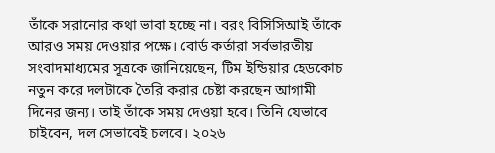তাঁকে সরানোর কথা ভাবা হচ্ছে না। বরং বিসিসিআই তাঁকে আরও সময় দেওয়ার পক্ষে। বোর্ড কর্তারা সর্বভারতীয় সংবাদমাধ্যমের সূত্রকে জানিয়েছেন, টিম ইন্ডিয়ার হেডকোচ নতুন করে দলটাকে তৈরি করার চেষ্টা করছেন আগামী দিনের জন্য। তাই তাঁকে সময় দেওয়া হবে। তিনি যেভাবে চাইবেন, দল সেভাবেই চলবে। ২০২৬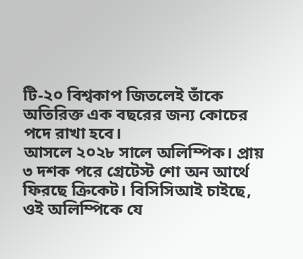টি-২০ বিশ্বকাপ জিতলেই তাঁকে অতিরিক্ত এক বছরের জন্য কোচের পদে রাখা হবে।
আসলে ২০২৮ সালে অলিম্পিক। প্রায় ৩ দশক পরে গ্রেটেস্ট শো অন আর্থে ফিরছে ক্রিকেট। বিসিসিআই চাইছে, ওই অলিম্পিকে যে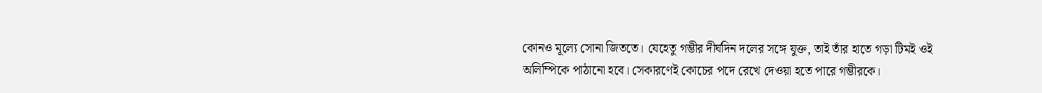কোনও মূল্যে সোনা জিততে। যেহেতু গম্ভীর দীর্ঘদিন দলের সঙ্গে যুক্ত, তাই তাঁর হাতে গড়া টিমই ওই অলিম্পিকে পাঠানো হবে। সেকারণেই কোচের পদে রেখে দেওয়া হতে পারে গম্ভীরকে।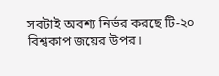সবটাই অবশ্য নির্ভর করছে টি-২০ বিশ্বকাপ জয়ের উপর।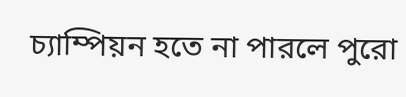চ্যাম্পিয়ন হতে না পারলে পুরো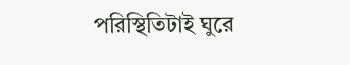পরিস্থিতিটাই ঘুরে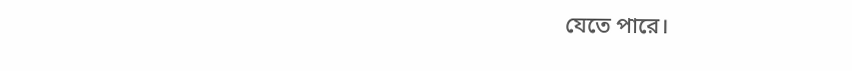যেতে পারে।